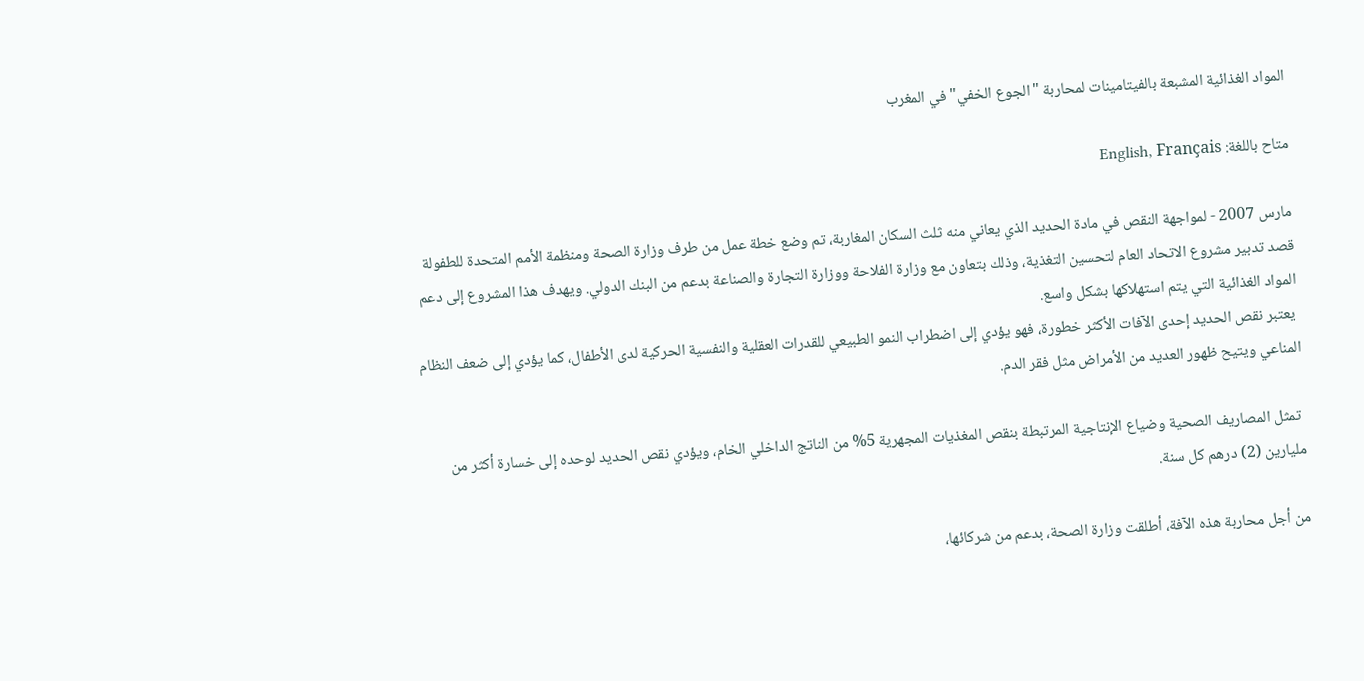المواد الغذائية المشبعة بالفيتامينات لمحاربة "الجوع الخفي" في المغرب

متاح باللغة: English, Français

مارس 2007 - لمواجهة النقص في مادة الحديد الذي يعاني منه ثلث السكان المغاربة، تم وضع خطة عمل من طرف وزارة الصحة ومنظمة الأمم المتحدة للطفولة قصد تدبير مشروع الاتحاد العام لتحسين التغذية، وذلك بتعاون مع وزارة الفلاحة ووزارة التجارة والصناعة بدعم من البنك الدولي. ويهدف هذا المشروع إلى دعم المواد الغذائية التي يتم استهلاكها بشكل واسع.
 يعتبر نقص الحديد إحدى الآفات الأكثر خطورة، فهو يؤدي إلى اضطراب النمو الطبيعي للقدرات العقلية والنفسية الحركية لدى الأطفال، كما يؤدي إلى ضعف النظام المناعي ويتيح ظهور العديد من الأمراض مثل فقر الدم.

 تمثل المصاريف الصحية وضياع الإنتاجية المرتبطة بنقص المغذيات المجهرية 5% من الناتج الداخلي الخام، ويؤدي نقص الحديد لوحده إلى خسارة أكثر من مليارين (2) درهم كل سنة.

من أجل محاربة هذه الآفة، أطلقت وزارة الصحة، بدعم من شركائها،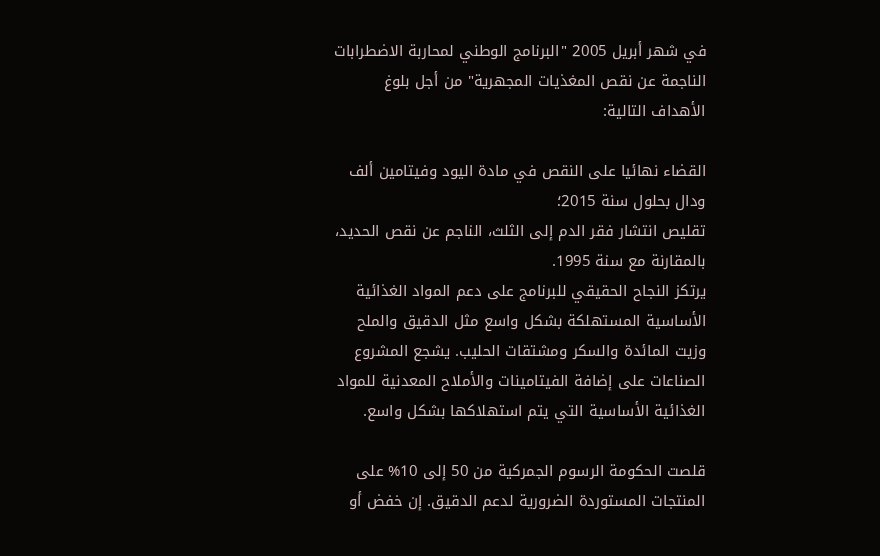في شهر أبريل 2005 "البرنامج الوطني لمحاربة الاضطرابات الناجمة عن نقص المغذيات المجهرية" من أجل بلوغ الأهداف التالية:

القضاء نهائيا على النقص في مادة اليود وفيتامين ألف ودال بحلول سنة 2015؛
تقليص انتشار فقر الدم إلى الثلث، الناجم عن نقص الحديد، بالمقارنة مع سنة 1995.
يرتكز النجاح الحقيقي للبرنامج على دعم المواد الغذائية الأساسية المستهلكة بشكل واسع مثل الدقيق والملح وزيت المائدة والسكر ومشتقات الحليب. يشجع المشروع الصناعات على إضافة الفيتامينات والأملاح المعدنية للمواد الغذائية الأساسية التي يتم استهلاكها بشكل واسع.

قلصت الحكومة الرسوم الجمركية من 50 إلى 10% على المنتجات المستوردة الضرورية لدعم الدقيق. إن خفض أو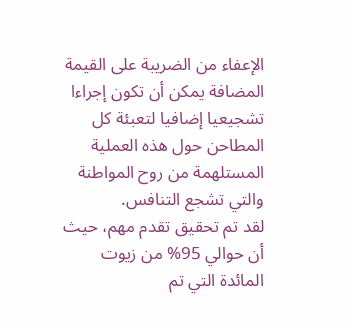الإعفاء من الضريبة على القيمة المضافة يمكن أن تكون إجراءا تشجيعيا إضافيا لتعبئة كل المطاحن حول هذه العملية المستلهمة من روح المواطنة والتي تشجع التنافس.
لقد تم تحقيق تقدم مهم، حيث أن حوالي 95% من زيوت المائدة التي تم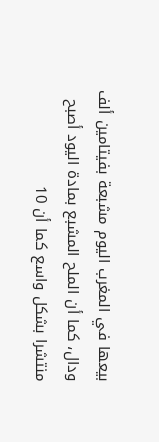بيعها في المغرب اليوم مشبعة بفيتامين ألف ودال، كما أن الملح المشبع بمادة اليود أصبح منتشرا بشكل واسع كما أن 10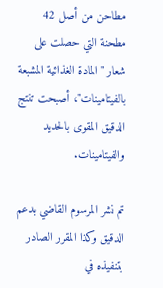مطاحن من أصل 42 مطحنة التي حصلت على شعار "المادة الغذائية المشبعة بالفيتامينات"، أصبحت تنتج الدقيق المقوى بالحديد والفيتامينات.

تم نشر المرسوم القاضي بدعم الدقيق وكذا المقرر الصادر بتنفيذه في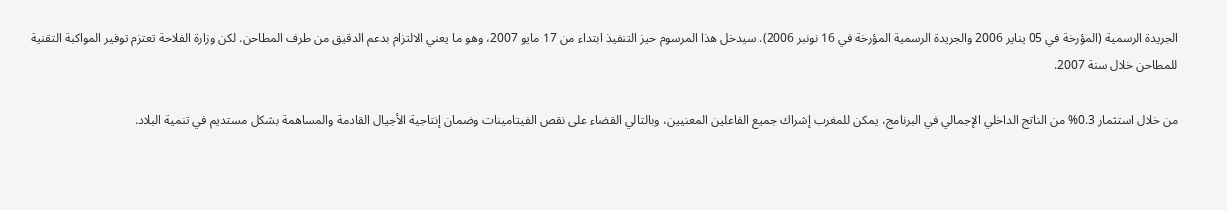الجريدة الرسمية (المؤرخة في 05 يناير 2006 والجريدة الرسمية المؤرخة في 16 نونبر 2006). سيدخل هذا المرسوم حيز التنفيذ ابتداء من 17 مايو 2007، وهو ما يعني الالتزام بدعم الدقيق من طرف المطاحن. لكن وزارة الفلاحة تعتزم توفير المواكبة التقنية للمطاحن خلال سنة 2007.

من خلال استثمار 0.3% من الناتج الداخلي الإجمالي في البرنامج، يمكن للمغرب إشراك جميع الفاعلين المعنيين، وبالتالي القضاء على نقص الفيتامينات وضمان إنتاجية الأجيال القادمة والمساهمة بشكل مستديم في تنمية البلاد.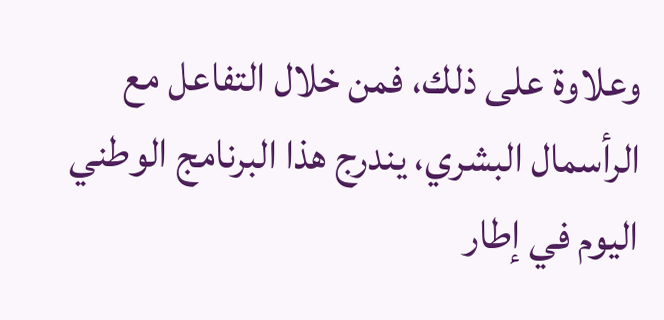وعلاوة على ذلك، فمن خلال التفاعل مع الرأسمال البشري، يندرج هذا البرنامج الوطني اليوم في إطار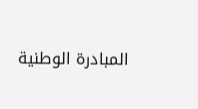المبادرة الوطنية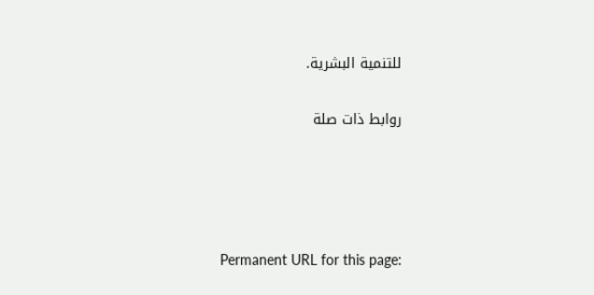للتنمية البشرية.

روابط ذات صلة




Permanent URL for this page: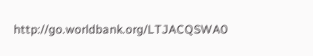http://go.worldbank.org/LTJACQSWA0